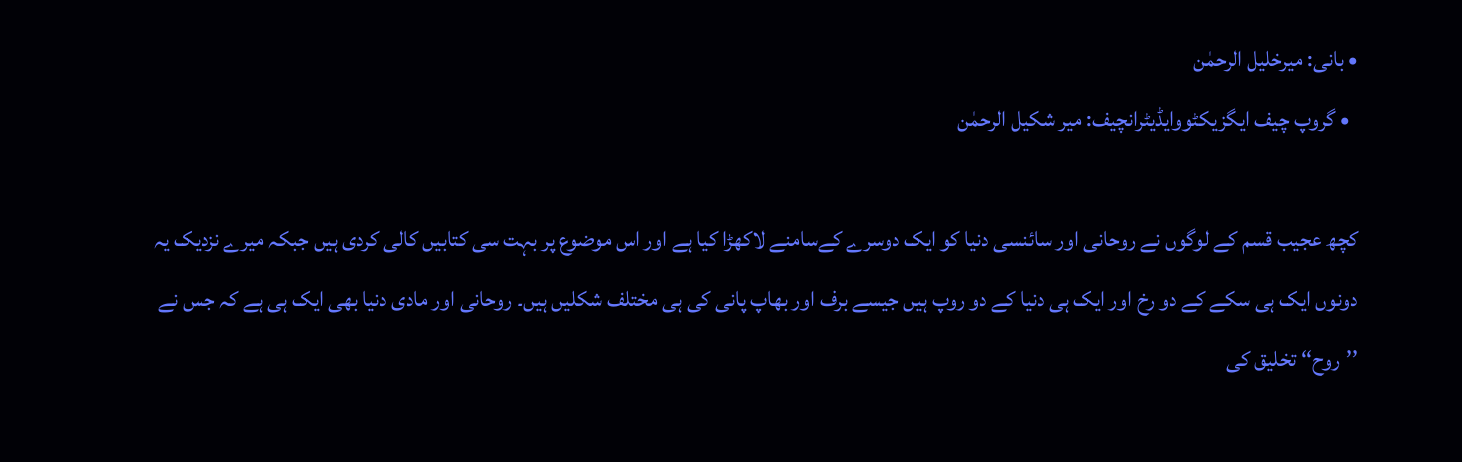• بانی: میرخلیل الرحمٰن
  • گروپ چیف ایگزیکٹووایڈیٹرانچیف: میر شکیل الرحمٰن

کچھ عجیب قسم کے لوگوں نے روحانی اور سائنسی دنیا کو ایک دوسرے کےسامنے لاکھڑا کیا ہے اور اس موضوع پر بہت سی کتابیں کالی کردی ہیں جبکہ میرے نزدیک یہ دونوں ایک ہی سکے کے دو رخ اور ایک ہی دنیا کے دو روپ ہیں جیسے برف اور بھاپ پانی کی ہی مختلف شکلیں ہیں۔ روحانی اور مادی دنیا بھی ایک ہی ہے کہ جس نے ’’روح‘‘ تخلیق کی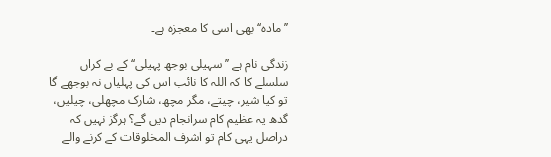’’مادہ‘‘ بھی اسی کا معجزہ ہے۔

زندگی نام ہے ’’سہیلی بوجھ پہیلی‘‘ کے بے کراں سلسلے کا کہ اللہ کا نائب اس کی پہلیاں نہ بوجھے گا تو کیا شیر، چیتے، مگر مچھ، شارک مچھلی، چیلیں، گدھ یہ عظیم کام سرانجام دیں گے؟ ہرگز نہیں کہ دراصل یہی کام تو اشرف المخلوقات کے کرنے والے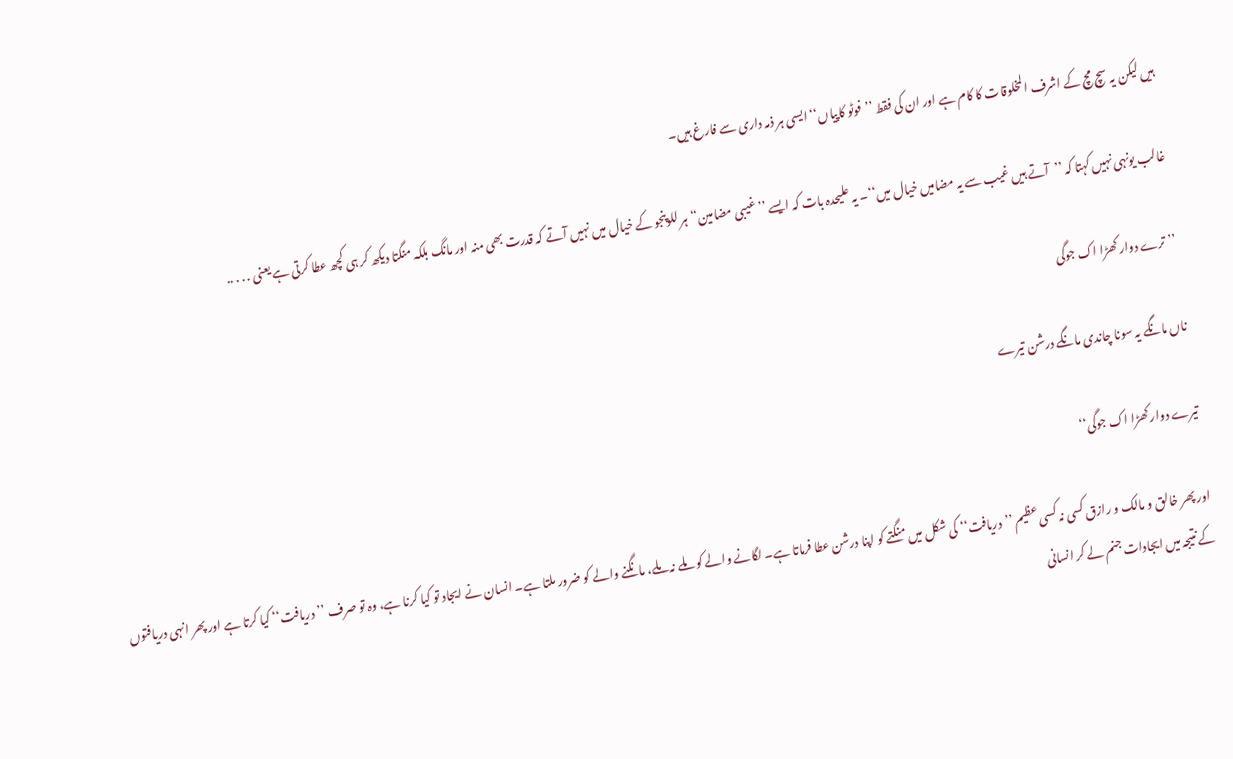ہیں لیکن یہ سچ مچ کے اشرف المخلوقات کا کام ہے اور ان کی فقط ’’فوٹو کاپیاں‘‘ ایسی ہر ذمہ داری سے فارغ ہیں۔

غالب یونہی نہیں کہتا کہ ’’آتے ہیں غیب سے یہ مضامیں خیال میں‘‘۔ یہ علیحدہ بات کہ ایسے ’’غیبی مضامین‘‘ ہر للوپنجو کے خیال میں نہیں آتے کہ قدرت بھی منہ اور مانگ بلکہ منگتا دیکھ کر ہی کچھ عطا کرتی ہے یعنی . . . ..

’’ترے دوار کھڑا اک جوگی

ناں مانگے یہ سونا چاندی مانگے درشن تیرے

تیرے دوار کھڑا اک جوگی‘‘

اور پھر خالق و مالک و رازق کسی نہ کسی عظیم ’’دریافت‘‘ کی شکل میں منگتے کو اپنا درشن عطا فرماتا ہے۔ لگانے والے کو ملے نہ ملے، مانگنے والے کو ضرور ملتا ہے۔ انسان نے ایجاد تو کیا کرنا ہے، وہ تو صرف ’’دریافت‘‘ کیا کرتا ہے اور پھر انہی دریافتوں کے نتیجہ میں ایجادات جنم لے کر انسانی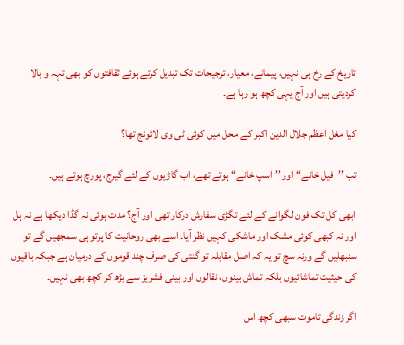تاریخ کے رخ ہی نہیں، پیمانے، معیار، ترجیحات تک تبدیل کرتے ہوئے ثقافتوں کو بھی تہہ و بالا کردیتی ہیں اور آج یہی کچھ ہو رہا ہے۔

کیا مغل اعظم جلال الدین اکبر کے محل میں کوئی ٹی وی لائونج تھا؟

تب ’’فیل خانے‘‘ اور ’’ اسپ خانے‘‘ ہوتے تھے، اب گاڑیوں کے لئے گیرج، پورچ ہوتے ہیں۔

ابھی کل تک فون لگوانے کے لئے تگڑی سفارش درکار تھی اور آج؟ مدت ہوئی نہ گڈا دیکھا ہے نہ ہل اور نہ کبھی کوئی مشک اور ماشکی کہیں نظر آیا۔ اسے بھی روحانیت کا پرتو ہی سمجھیں گے تو سنبھلیں گے ورنہ سچ تو یہ کہ اصل مقابلہ تو گنتی کی صرف چند قوموں کے درمیان ہے جبکہ باقیوں کی حیثیت تماشائیوں بلکہ تماش بینوں، نقالوں اور بینی فشریز سے بڑھ کر کچھ بھی نہیں۔

اگر زندگی تاموت سبھی کچھ اس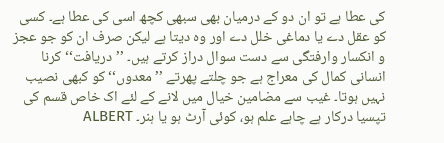کی عطا ہے تو ان دو کے درمیان بھی سبھی کچھ اسی کی عطا ہے۔ کسی کو عقل دے یا دماغی خلل دے اور وہ دیتا ہے لیکن صرف ان کو جو عجز و انکسار وارفتگی سے دست سوال دراز کرتے ہیں۔ ’’دریافت‘‘ کرنا انسانی کمال کی معراج ہے جو چلتے پھرتے ’’معدوں‘‘کو کبھی نصیب نہیں ہوتا۔ غیب سے مضامین خیال میں لانے کے لئے اک خاص قسم کی تپسیا درکار ہے چاہے علم ہو، کوئی آرٹ ہو یا ہنر۔ ALBERT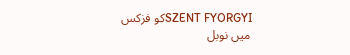SZENT FYORGYIکو فزکس میں نوبل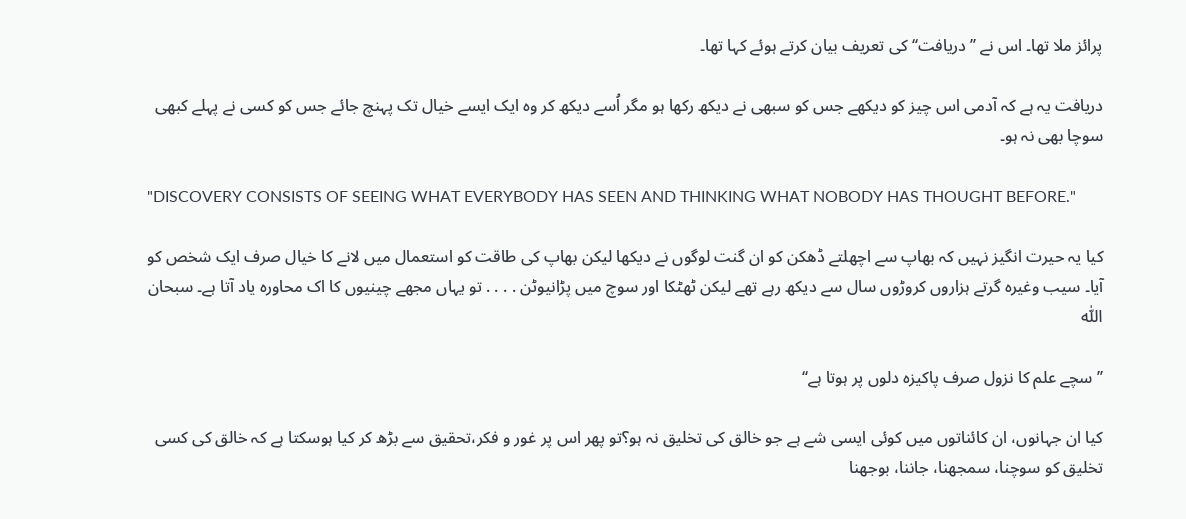پرائز ملا تھا۔ اس نے ’’دریافت‘‘ کی تعریف بیان کرتے ہوئے کہا تھا۔

دریافت یہ ہے کہ آدمی اس چیز کو دیکھے جس کو سبھی نے دیکھ رکھا ہو مگر اُسے دیکھ کر وہ ایک ایسے خیال تک پہنچ جائے جس کو کسی نے پہلے کبھی سوچا بھی نہ ہو۔

"DISCOVERY CONSISTS OF SEEING WHAT EVERYBODY HAS SEEN AND THINKING WHAT NOBODY HAS THOUGHT BEFORE."

کیا یہ حیرت انگیز نہیں کہ بھاپ سے اچھلتے ڈھکن کو ان گنت لوگوں نے دیکھا لیکن بھاپ کی طاقت کو استعمال میں لانے کا خیال صرف ایک شخص کو آیا۔ سیب وغیرہ گرتے ہزاروں کروڑوں سال سے دیکھ رہے تھے لیکن ٹھٹکا اور سوچ میں پڑانیوٹن . . . . تو یہاں مجھے چینیوں کا اک محاورہ یاد آتا ہے۔ سبحان اللّٰہ

’’سچے علم کا نزول صرف پاکیزہ دلوں پر ہوتا ہے‘‘

کیا ان جہانوں، ان کائناتوں میں کوئی ایسی شے ہے جو خالق کی تخلیق نہ ہو؟تو پھر اس پر غور و فکر،تحقیق سے بڑھ کر کیا ہوسکتا ہے کہ خالق کی کسی تخلیق کو سوچنا، سمجھنا، جاننا، بوجھنا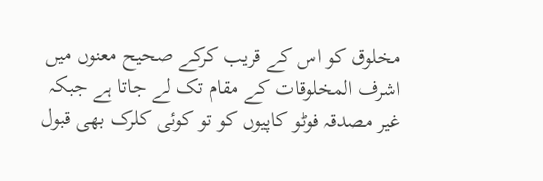مخلوق کو اس کے قریب کرکے صحیح معنوں میں اشرف المخلوقات کے مقام تک لے جاتا ہے جبکہ غیر مصدقہ فوٹو کاپیوں کو تو کوئی کلرک بھی قبول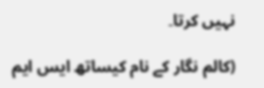نہیں کرتا۔

(کالم نگار کے نام کیساتھ ایس ایم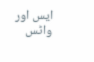ایس اور واٹس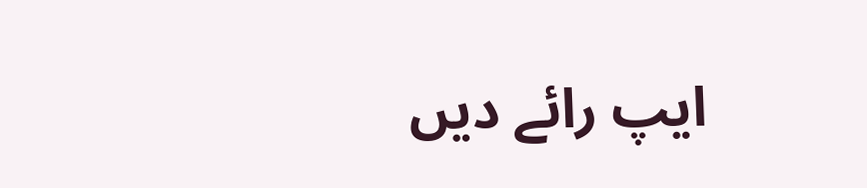ایپ رائے دیں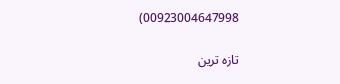00923004647998)

تازہ ترین